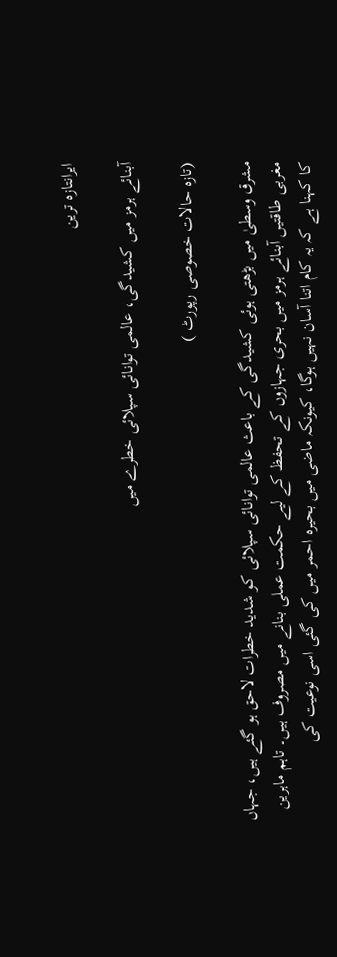ایرانتازہ ترین

آبنائے ہرمز میں کشیدگی، عالمی توانائی سپلائی خطرے میں

(تازہ حالات خصوصی رپورٹ )

مشرق وسطیٰ میں بڑھتی ہوئی کشیدگی کے باعث عالمی توانائی سپلائی کو شدید خطرات لاحق ہو گئے ہیں، جہاں مغربی طاقتیں آبنائے ہرمز میں بحری جہازوں کے تحفظ کے لیے حکمت عملی بنانے میں مصروف ہیں۔ تاہم ماہرین کا کہنا ہے کہ یہ کام اتنا آسان نہیں ہوگا، کیونکہ ماضی میں بحیرہ احمر میں کی گئی اسی نوعیت کی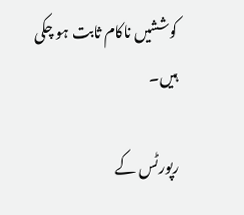کوششیں ناکام ثابت ہو چکی ہیں۔

رپورٹس کے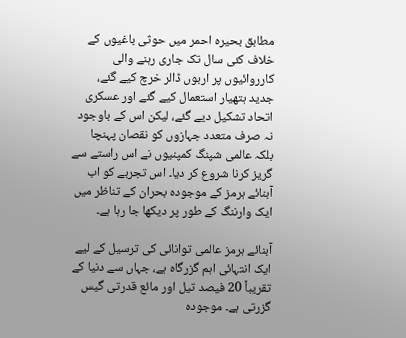مطابق بحیرہ احمر میں حوثی باغیوں کے خلاف کئی سال تک جاری رہنے والی کارروائیوں پر اربوں ڈالر خرچ کیے گئے، جدید ہتھیار استعمال کیے گئے اور عسکری اتحاد تشکیل دیے گئے، لیکن اس کے باوجود نہ صرف متعدد جہازوں کو نقصان پہنچا بلکہ عالمی شپنگ کمپنیوں نے اس راستے سے گریز کرنا شروع کر دیا۔ اس تجربے کو اب آبنائے ہرمز کے موجودہ بحران کے تناظر میں ایک وارننگ کے طور پر دیکھا جا رہا ہے۔

آبنائے ہرمز عالمی توانائی کی ترسیل کے لیے ایک انتہائی اہم گزرگاہ ہے، جہاں سے دنیا کے تقریباً 20 فیصد تیل اور مائع قدرتی گیس گزرتی ہے۔ موجودہ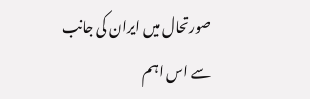صورتحال میں ایران کی جانب سے اس اہم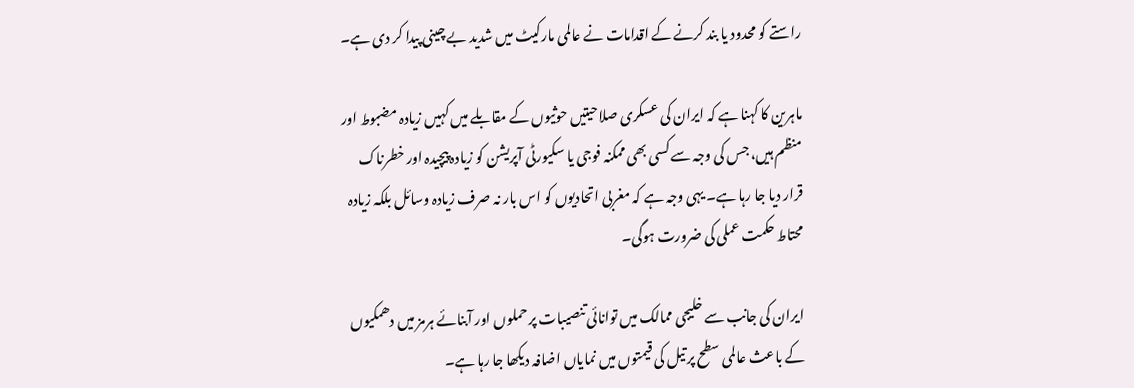راستے کو محدود یا بند کرنے کے اقدامات نے عالمی مارکیٹ میں شدید بے چینی پیدا کر دی ہے۔

ماہرین کا کہنا ہے کہ ایران کی عسکری صلاحیتیں حوثیوں کے مقابلے میں کہیں زیادہ مضبوط اور منظم ہیں، جس کی وجہ سے کسی بھی ممکنہ فوجی یا سکیورٹی آپریشن کو زیادہ پیچیدہ اور خطرناک قرار دیا جا رہا ہے۔ یہی وجہ ہے کہ مغربی اتحادیوں کو اس بار نہ صرف زیادہ وسائل بلکہ زیادہ محتاط حکمت عملی کی ضرورت ہوگی۔

ایران کی جانب سے خلیجی ممالک میں توانائی تنصیبات پر حملوں اور آبنائے ہرمز میں دھمکیوں کے باعث عالمی سطح پر تیل کی قیمتوں میں نمایاں اضافہ دیکھا جا رہا ہے۔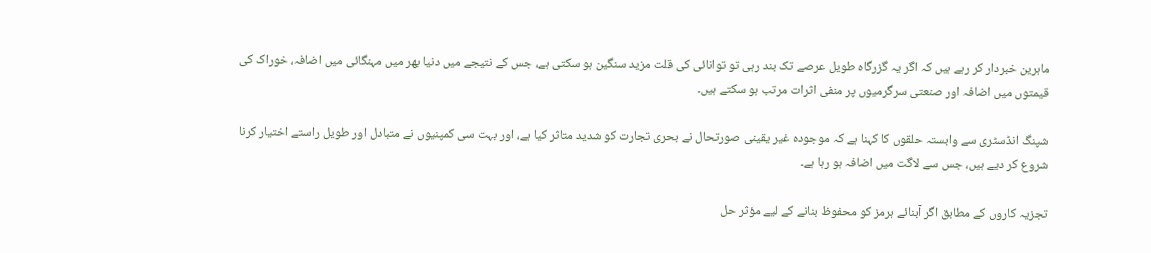ماہرین خبردار کر رہے ہیں کہ اگر یہ گزرگاہ طویل عرصے تک بند رہی تو توانائی کی قلت مزید سنگین ہو سکتی ہے، جس کے نتیجے میں دنیا بھر میں مہنگائی میں اضافہ، خوراک کی قیمتوں میں اضافہ اور صنعتی سرگرمیوں پر منفی اثرات مرتب ہو سکتے ہیں۔

شپنگ انڈسٹری سے وابستہ حلقوں کا کہنا ہے کہ موجودہ غیر یقینی صورتحال نے بحری تجارت کو شدید متاثر کیا ہے، اور بہت سی کمپنیوں نے متبادل اور طویل راستے اختیار کرنا شروع کر دیے ہیں، جس سے لاگت میں اضافہ ہو رہا ہے۔

تجزیہ کاروں کے مطابق اگر آبنائے ہرمز کو محفوظ بنانے کے لیے مؤثر حل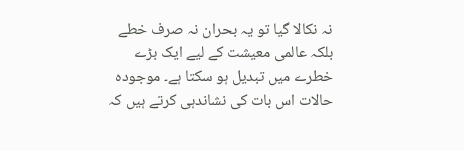نہ نکالا گیا تو یہ بحران نہ صرف خطے بلکہ عالمی معیشت کے لیے ایک بڑے خطرے میں تبدیل ہو سکتا ہے۔ موجودہ حالات اس بات کی نشاندہی کرتے ہیں کہ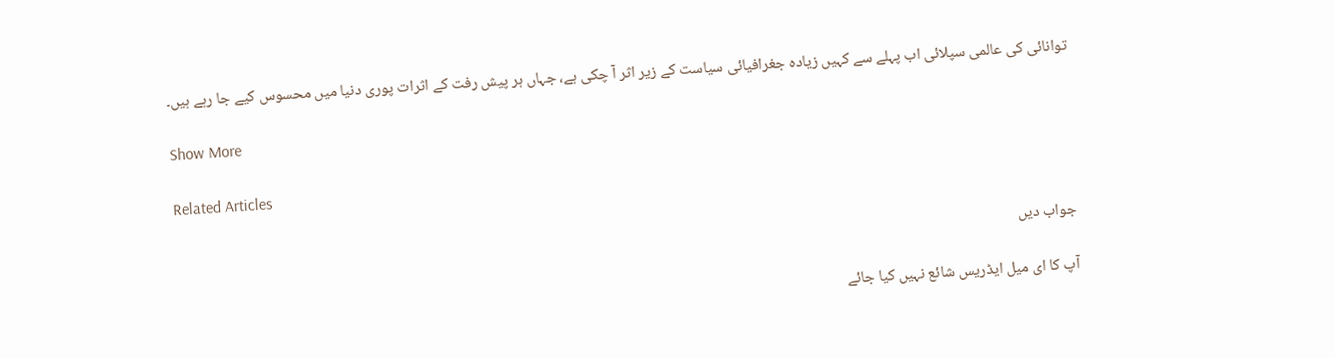توانائی کی عالمی سپلائی اب پہلے سے کہیں زیادہ جغرافیائی سیاست کے زیر اثر آ چکی ہے، جہاں ہر پیش رفت کے اثرات پوری دنیا میں محسوس کیے جا رہے ہیں۔

Show More

Related Articles

جواب دیں

آپ کا ای میل ایڈریس شائع نہیں کیا جائے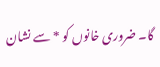گا۔ ضروری خانوں کو * سے نشان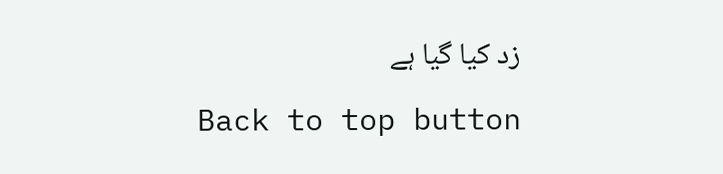زد کیا گیا ہے

Back to top button